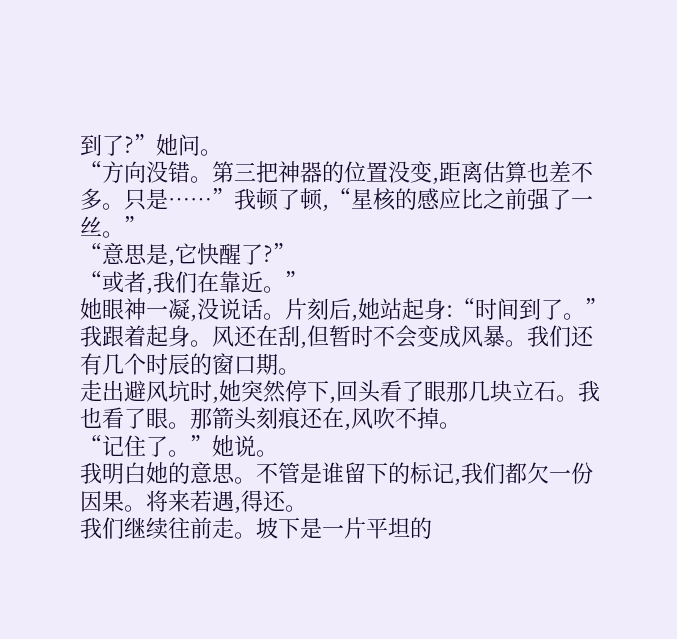到了?”她问。
“方向没错。第三把神器的位置没变,距离估算也差不多。只是……”我顿了顿,“星核的感应比之前强了一丝。”
“意思是,它快醒了?”
“或者,我们在靠近。”
她眼神一凝,没说话。片刻后,她站起身:“时间到了。”
我跟着起身。风还在刮,但暂时不会变成风暴。我们还有几个时辰的窗口期。
走出避风坑时,她突然停下,回头看了眼那几块立石。我也看了眼。那箭头刻痕还在,风吹不掉。
“记住了。”她说。
我明白她的意思。不管是谁留下的标记,我们都欠一份因果。将来若遇,得还。
我们继续往前走。坡下是一片平坦的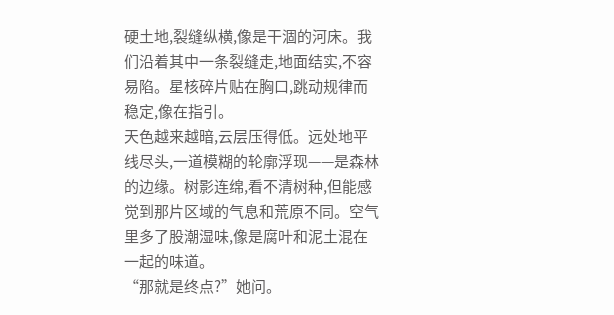硬土地,裂缝纵横,像是干涸的河床。我们沿着其中一条裂缝走,地面结实,不容易陷。星核碎片贴在胸口,跳动规律而稳定,像在指引。
天色越来越暗,云层压得低。远处地平线尽头,一道模糊的轮廓浮现——是森林的边缘。树影连绵,看不清树种,但能感觉到那片区域的气息和荒原不同。空气里多了股潮湿味,像是腐叶和泥土混在一起的味道。
“那就是终点?”她问。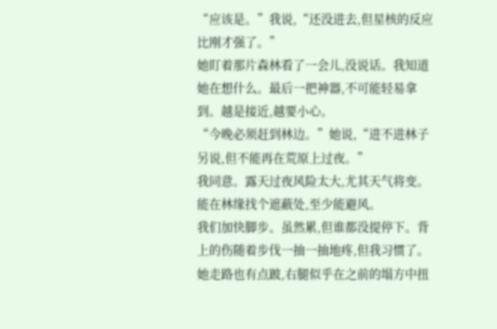“应该是。”我说,“还没进去,但星核的反应比刚才强了。”
她盯着那片森林看了一会儿,没说话。我知道她在想什么。最后一把神器,不可能轻易拿到。越是接近,越要小心。
“今晚必须赶到林边。”她说,“进不进林子另说,但不能再在荒原上过夜。”
我同意。露天过夜风险太大,尤其天气将变。能在林缘找个遮蔽处,至少能避风。
我们加快脚步。虽然累,但谁都没提停下。背上的伤随着步伐一抽一抽地疼,但我习惯了。她走路也有点跛,右腿似乎在之前的塌方中扭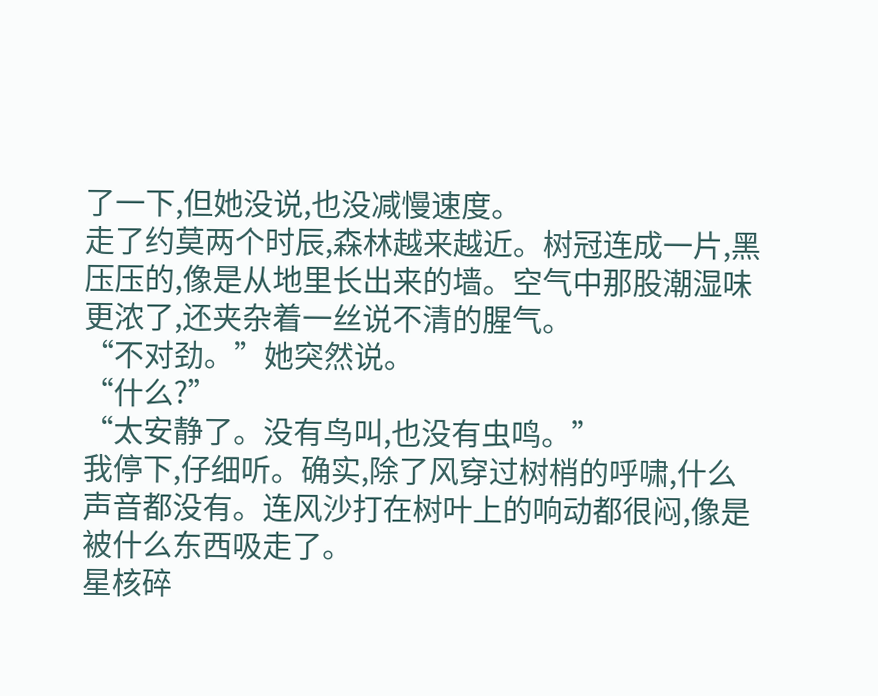了一下,但她没说,也没减慢速度。
走了约莫两个时辰,森林越来越近。树冠连成一片,黑压压的,像是从地里长出来的墙。空气中那股潮湿味更浓了,还夹杂着一丝说不清的腥气。
“不对劲。”她突然说。
“什么?”
“太安静了。没有鸟叫,也没有虫鸣。”
我停下,仔细听。确实,除了风穿过树梢的呼啸,什么声音都没有。连风沙打在树叶上的响动都很闷,像是被什么东西吸走了。
星核碎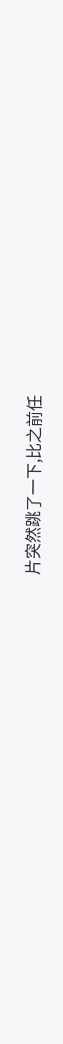片突然跳了一下,比之前任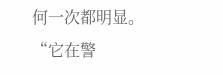何一次都明显。
“它在警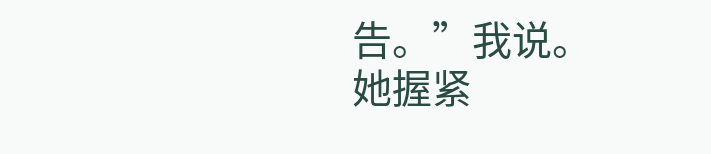告。”我说。
她握紧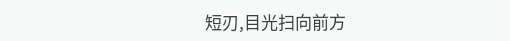短刃,目光扫向前方